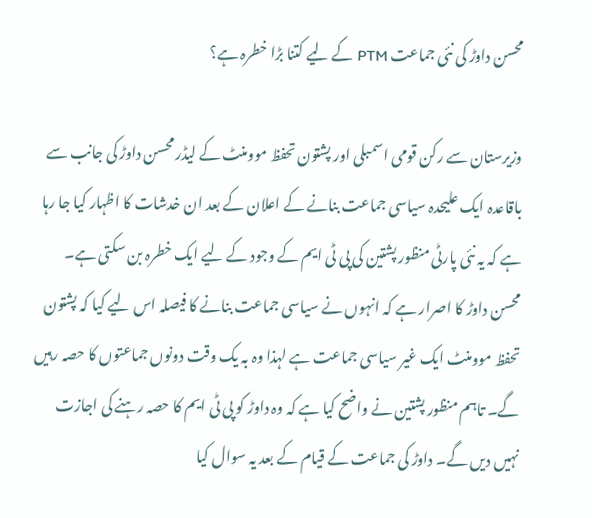محسن داوڑ کی نئی جماعت PTM کے لیے کتنا بڑا خطرہ ہے؟

وزیرستان سے رکن قومی اسمبلی اور پشتون تحفظ موومنٹ کے لیڈر محسن داوڑ کی جانب سے باقاعدہ ایک علیحدہ سیاسی جماعت بنانے کے اعلان کے بعد ان خدشات کا اظہار کیا جا رہا ہے کہ یہ نئی پارٹی منظور پشتین کی پی ٹی ایم کے وجود کے لیے ایک خطرہ بن سکتی ہے۔ محسن داوڑ کا اصرار ہے کہ انہوں نے سیاسی جماعت بنانے کا فیصلہ اس لیے کیا کہ پشتون تحفظ موومنٹ ایک غیر سیاسی جماعت ہے لہذا وہ بہ یک وقت دونوں جماعتوں کا حصہ رہیں گے۔ تاہم منظور پشتین نے واضح کیا ہے کہ وہ داوڑ کو پی ٹی ایم کا حصہ رہنے کی اجازت نہیں دیں گے۔ داوڑ کی جماعت کے قیام کے بعد یہ سوال کیا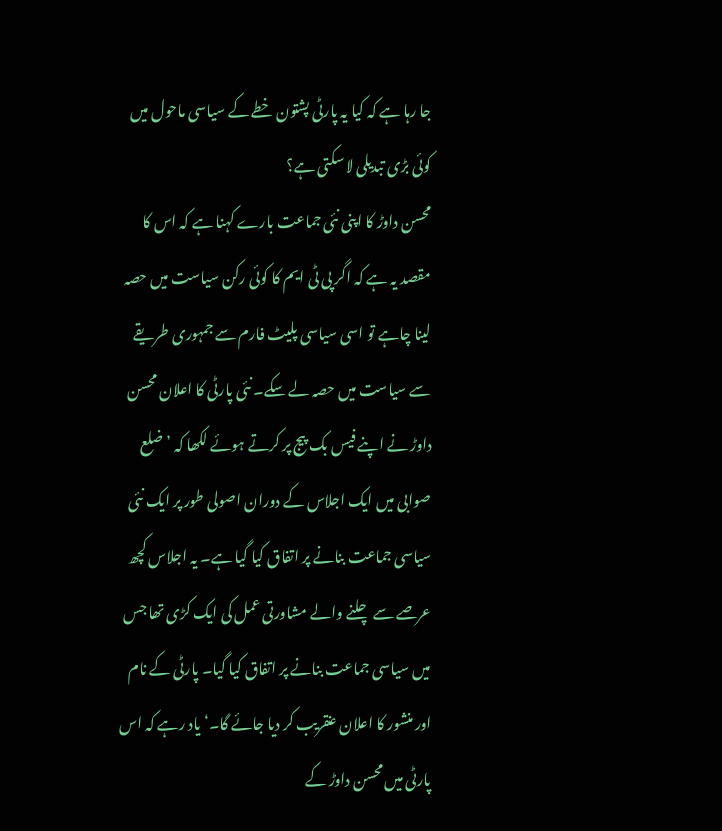جا رہا ہے کہ کیا یہ پارٹی پشتون خطے کے سیاسی ماحول میں کوئی بڑی تبدیلی لا سکتی ہے؟
محسن داوڑ کا اپنی نئی جماعت بارے کہنا ہے کہ اس کا مقصد یہ ہے کہ اگر پی ٹی ایم کا کوئی رکن سیاست میں حصہ لینا چاہے تو اسی سیاسی پلیٹ فارم سے جمہوری طریقے سے سیاست میں حصہ لے سکے۔ نئی پارٹی کا اعلان محسن داوڑ نے اپنے فیس بک پیج پر کرتے ہوئے لکھا کہ ’ضلع صوابی میں ایک اجلاس کے دوران اصولی طور پر ایک نئی سیاسی جماعت بنانے پر اتفاق کیا گیا ہے۔ یہ اجلاس کچھ عرصے سے چلنے والے مشاورتی عمل کی ایک کڑی تھا جس میں سیاسی جماعت بنانے پر اتفاق کیا گیا۔ پارٹی کے نام اور منشور کا اعلان عنقریب کر دیا جائے گا۔‘ یاد رہے کہ اس پارٹی میں محسن داوڑ کے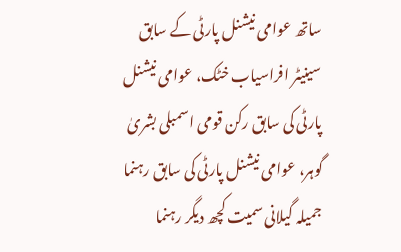ساتھ عوامی نیشنل پارٹی کے سابق سینیٹر افراسیاب خٹک، عوامی نیشنل پارٹی کی سابق رکن قومی اسمبلی بشریٰ گوہر، عوامی نیشنل پارٹی کی سابق رہنما جمیلہ گیلانی سمیت کچھ دیگر رہنما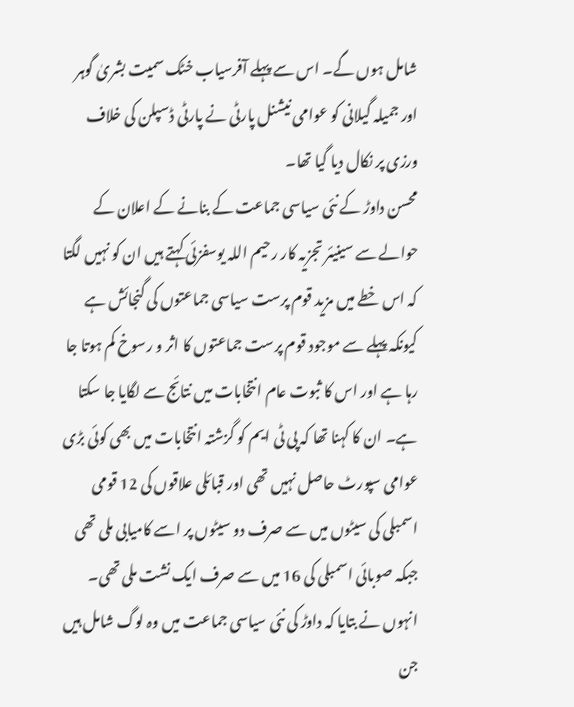شامل ہوں گے۔ اس سے پہلے آفرسیاب خٹک سمیت بشریٰ گوہر اور جمیلہ گیلانی کو عوامی نیشنل پارٹی نے پارٹی ڈسپلن کی خلاف ورزی پر نکال دیا گیا تھا۔
محسن داوڑ کے نئی سیاسی جماعت کے بنانے کے اعلان کے حوالے سے سینیئر تجزیہ کار رحیم اللہ یوسفزئی کہتے ہیں ان کو نہیں لگتا کہ اس خطے میں مزید قوم پرست سیاسی جماعتوں کی گنجائش ہے کیونکہ پہلے سے موجود قوم پرست جماعتوں کا اثر و رسوخ کم ہوتا جا رہا ہے اور اس کا ثبوت عام انتخابات میں نتائج سے لگایا جا سکتا ہے۔ ان کا کہنا تھا کہ پی ٹی ایم کو گزشتہ انتخابات میں بھی کوئی بڑی عوامی سپورٹ حاصل نہیں تھی اور قبائلی علاقوں کی 12 قومی اسمبلی کی سیٹوں میں سے صرف دو سیٹوں پر اسے کامیابی ملی تھی جبکہ صوبائی اسمبلی کی 16 میں سے صرف ایک نشت ملی تھی۔ انہوں نے بتایا کہ داوڑ کی نئی سیاسی جماعت میں وہ لوگ شامل ہیں جن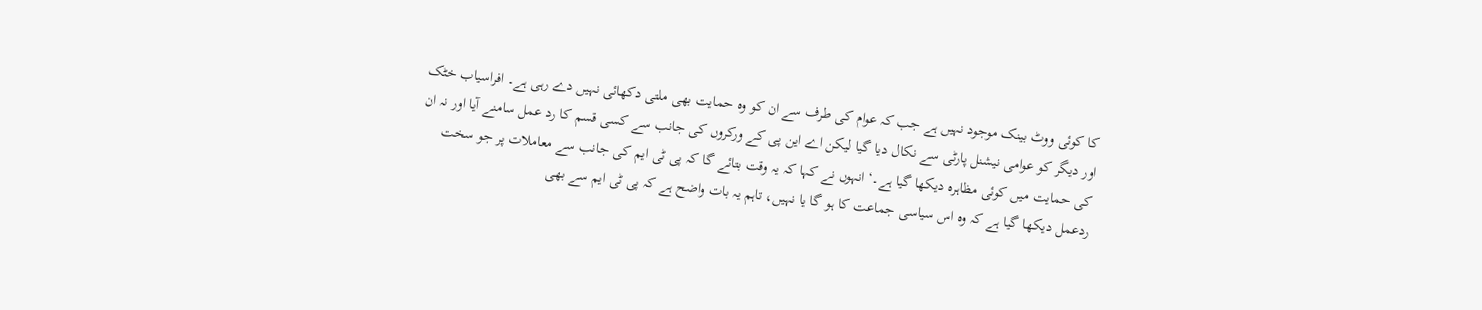کا کوئی ووٹ بینک موجود نہیں ہے جب کہ عوام کی طرف سے ان کو وہ حمایت بھی ملتی دکھائی نہیں دے رہی ہے۔ افراسیاب خٹک اور دیگر کو عوامی نیشنل پارٹی سے نکال دیا گیا لیکن اے این پی کے ورکروں کی جانب سے کسی قسم کا رد عمل سامنے آیا اور نہ ان کی حمایت میں کوئی مظاہرہ دیکھا گیا ہے۔‘ انہوں نے کہا کہ یہ وقت بتائے گا کہ پی ٹی ایم کی جانب سے معاملات پر جو سخت ردعمل دیکھا گیا ہے کہ وہ اس سیاسی جماعت کا ہو گا یا نہیں، تاہم یہ بات واضح ہے کہ پی ٹی ایم سے بھی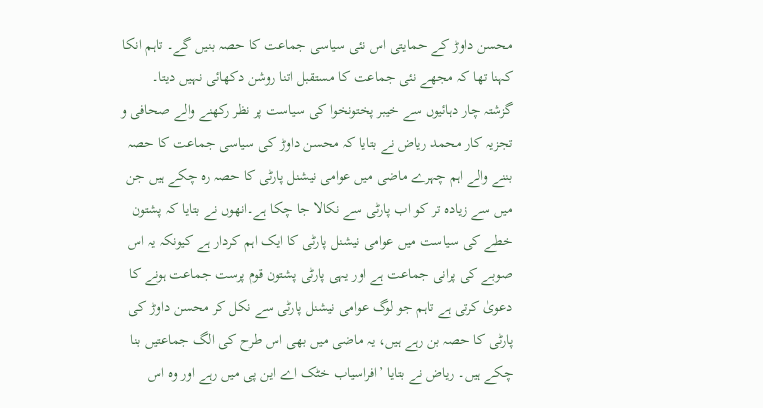محسن داوڑ کے حمایتی اس نئی سیاسی جماعت کا حصہ بنیں گے۔ تاہم انکا کہنا تھا کہ مجھے نئی جماعت کا مستقبل اتنا روشن دکھائی نہیں دیتا۔
گزشتہ چار دہائیوں سے خیبر پختونخوا کی سیاست پر نظر رکھنے والے صحافی و تجزیہ کار محمد ریاض نے بتایا کہ محسن داوڑ کی سیاسی جماعت کا حصہ بننے والے اہم چہرے ماضی میں عوامی نیشنل پارٹی کا حصہ رہ چکے ہیں جن میں سے زیادہ تر کو اب پارٹی سے نکالا جا چکا ہے۔انھوں نے بتایا کہ پشتون خطے کی سیاست میں عوامی نیشنل پارٹی کا ایک اہم کردار ہے کیونکہ یہ اس صوبے کی پرانی جماعت ہے اور یہی پارٹی پشتون قوم پرست جماعت ہونے کا دعویٰ کرتی ہے تاہم جو لوگ عوامی نیشنل پارٹی سے نکل کر محسن داوڑ کی پارٹی کا حصہ بن رہے ہیں، یہ ماضی میں بھی اس طرح کی الگ جماعتیں بنا چکے ہیں۔ ریاض نے بتایا ’افراسیاب خٹک اے این پی میں رہے اور وہ اس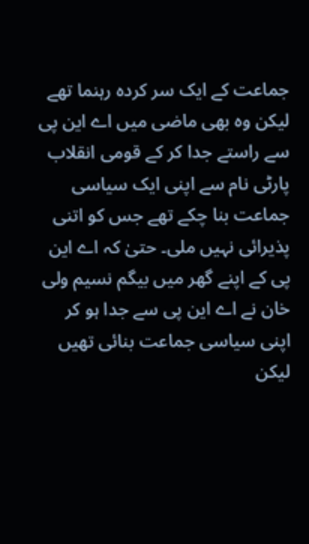جماعت کے ایک سر کردہ رہنما تھے لیکن وہ بھی ماضی میں اے این پی سے راستے جدا کر کے قومی انقلاب پارٹی نام سے اپنی ایک سیاسی جماعت بنا چکے تھے جس کو اتنی پذیرائی نہیں ملی۔ حتیٰ کہ اے این پی کے اپنے گھر میں بیگم نسیم ولی خان نے اے این پی سے جدا ہو کر اپنی سیاسی جماعت بنائی تھیں لیکن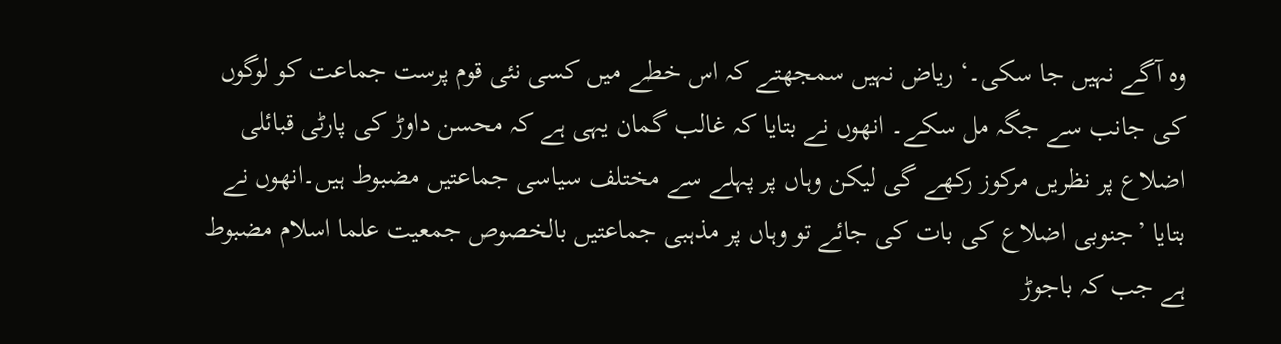وہ آگے نہیں جا سکی۔‘ ریاض نہیں سمجھتے کہ اس خطے میں کسی نئی قوم پرست جماعت کو لوگوں کی جانب سے جگہ مل سکے۔ انھوں نے بتایا کہ غالب گمان یہی ہے کہ محسن داوڑ کی پارٹی قبائلی اضلاع پر نظریں مرکوز رکھے گی لیکن وہاں پر پہلے سے مختلف سیاسی جماعتیں مضبوط ہیں۔انھوں نے بتایا ’جنوبی اضلاع کی بات کی جائے تو وہاں پر مذہبی جماعتیں بالخصوص جمعیت علما اسلام مضبوط ہے جب کہ باجوڑ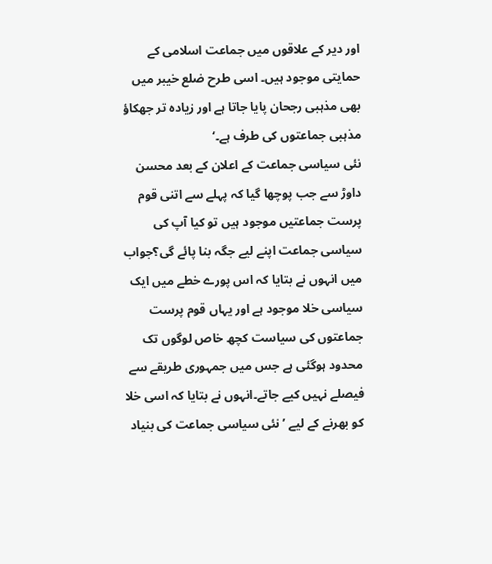اور دیر کے علاقوں میں جماعت اسلامی کے حمایتی موجود ہیں۔ اسی طرح ضلع خیبر میں بھی مذہبی رجحان پایا جاتا ہے اور زیادہ تر جھکاؤ مذہبی جماعتوں کی طرف ہے۔‘
نئی سیاسی جماعت کے اعلان کے بعد محسن داوڑ سے جب پوچھا گیا کہ پہلے سے اتنی قوم پرست جماعتیں موجود ہیں تو کیا آپ کی سیاسی جماعت اپنے لیے جگہ بنا پائے گی؟جواب میں انہوں نے بتایا کہ اس پورے خطے میں ایک سیاسی خلا موجود ہے اور یہاں قوم پرست جماعتوں کی سیاست کچھ خاص لوگوں تک محدود ہوگئی ہے جس میں جمہوری طریقے سے فیصلے نہیں کیے جاتے۔انہوں نے بتایا کہ اسی خلا کو بھرنے کے لیے ’نئی سیاسی جماعت کی بنیاد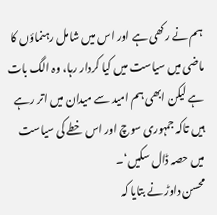ہم نے رکھی ہے اور اس میں شامل رہنماؤں کا ماضی میں سیاست میں کیا کردار رہا، وہ الگ بات ہے لیکن ابھی ہم امید سے میدان میں اتر رہے ہیں تاکہ جمہوری سوچ اور اس خطے کی سیاست میں حصہ ڈال سکیں‘۔
محسن داوڑ نے بتایا کہ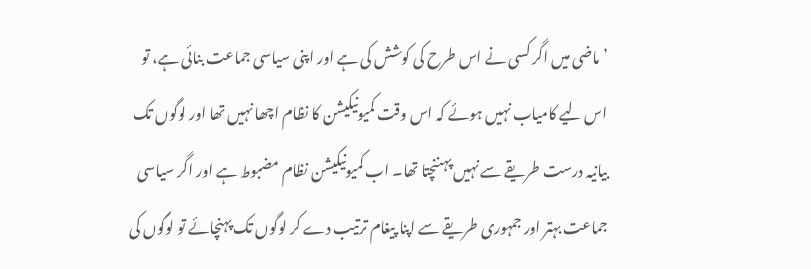’ماضی میں اگر کسی نے اس طرح کی کوشش کی ہے اور اپنی سیاسی جماعت بنائی ہے، تو اس لیے کامیاب نہیں ہوئے کہ اس وقت کمیونیکیشن کا نظام اچھا نہیں تھا اور لوگوں تک بیانیہ درست طریقے سے نہیں پہننچتا تھا۔ اب کمیونیکیشن نظام مضبوط ہے اور اگر سیاسی جماعت بہتر اور جمہوری طریقے سے اپنا پیغام ترتیب دے کر لوگوں تک پہنچائے تو لوگوں کی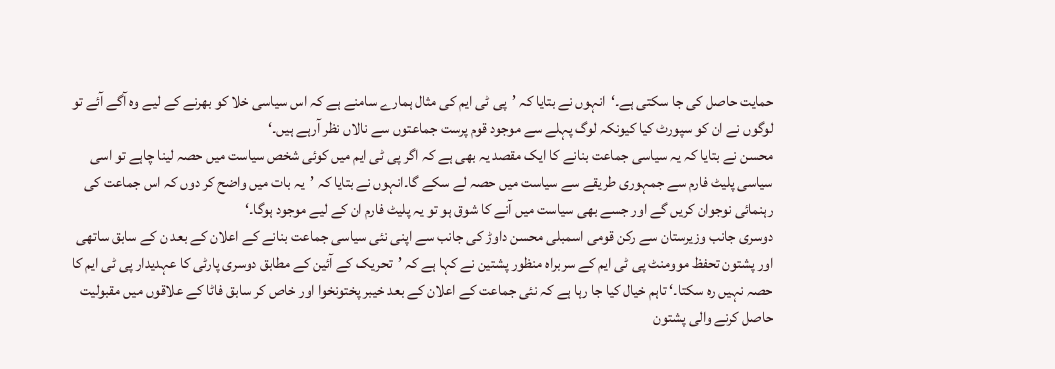حمایت حاصل کی جا سکتی ہے۔‘انہوں نے بتایا کہ ’پی ٹی ایم کی مثال ہمارے سامنے ہے کہ اس سیاسی خلا کو بھرنے کے لیے وہ آگے آئے تو لوگوں نے ان کو سپورٹ کیا کیونکہ لوگ پہلے سے موجود قوم پرست جماعتوں سے نالاں نظر آرہے ہیں۔‘
محسن نے بتایا کہ یہ سیاسی جماعت بنانے کا ایک مقصد یہ بھی ہے کہ اگر پی ٹی ایم میں کوئی شخص سیاست میں حصہ لینا چاہے تو اسی سیاسی پلیٹ فارم سے جمہوری طریقے سے سیاست میں حصہ لے سکے گا۔انہوں نے بتایا کہ ’یہ بات میں واضح کر دوں کہ اس جماعت کی رہنمائی نوجوان کریں گے اور جسے بھی سیاست میں آنے کا شوق ہو تو یہ پلیٹ فارم ان کے لیے موجود ہوگا۔‘
دوسری جانب وزیرستان سے رکن قومی اسمبلی محسن داوڑ کی جانب سے اپنی نئی سیاسی جماعت بنانے کے اعلان کے بعد ن کے سابق ساتھی اور پشتون تحفظ موومنٹ پی ٹی ایم کے سربراہ منظور پشتین نے کہا ہے کہ ’تحریک کے آئین کے مطابق دوسری پارٹی کا عہدیدار پی ٹی ایم کا حصہ نہیں رہ سکتا۔‘ تاہم خیال کیا جا رہا ہے کہ نئی جماعت کے اعلان کے بعد خیبر پختونخوا اور خاص کر سابق فاٹا کے علاقوں میں مقبولیت حاصل کرنے والی پشتون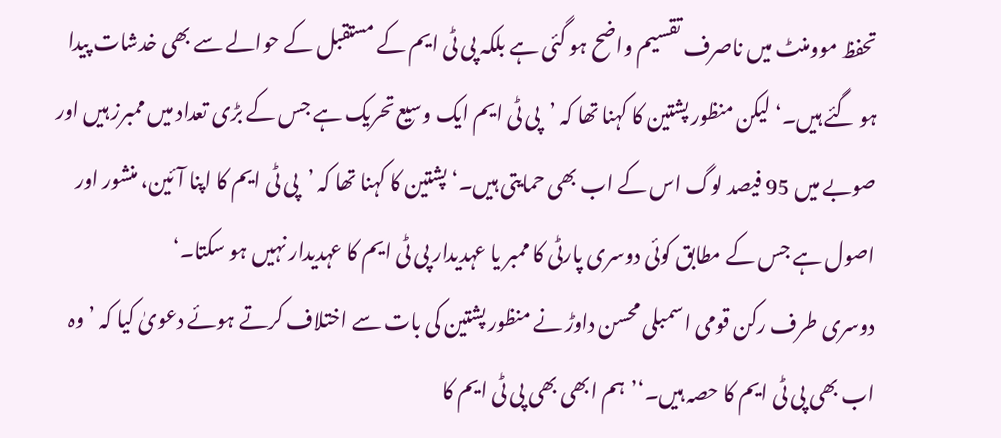تحفظ موومنٹ میں ناصرف تقسیم واضح ہو گئی ہے بلکہ پی ٹی ایم کے مستقبل کے حوالے سے بھی خدشات پیدا ہو گئے ہیں۔‘ لیکن منظور پشتین کا کہنا تھا کہ ’پی ٹی ایم ایک وسیع تحریک ہے جس کے بڑی تعداد میں ممبرز ہیں اور صوبے میں 95 فیصد لوگ اس کے اب بھی حمایتی ہیں۔‘ پشتین کا کہنا تھا کہ ’پی ٹی ایم کا اپنا آئین، منشور اور اصول ہے جس کے مطابق کوئی دوسری پارٹی کا ممبر یا عہدیدار پی ٹی ایم کا عہدیدار نہیں ہو سکتا۔‘
دوسری طرف رکن قومی اسمبلی محسن داوڑ نے منظور پشتین کی بات سے اختلاف کرتے ہوئے دعویٰ کیا کہ ’وہ اب بھی پی ٹی ایم کا حصہ ہیں۔‘’ہم ابھی بھی پی ٹی ایم کا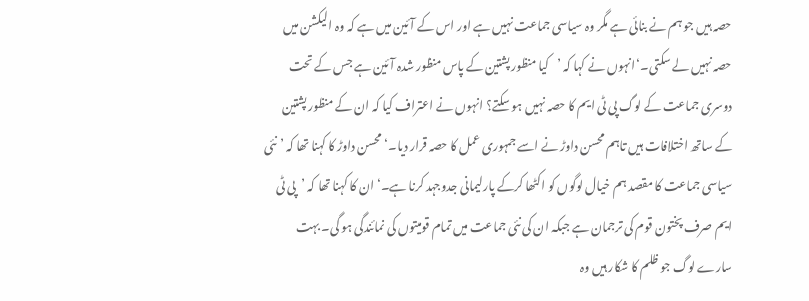حصہ ہیں جو ہم نے بنائی ہے مگر وہ سیاسی جماعت نہیں ہے اور اس کے آئین میں ہے کہ وہ الیکشن میں حصہ نہیں لے سکتی۔‘انہوں نے کہا کہ ’کیا منظور پشتین کے پاس منظور شدہ آئین ہے جس کے تحت دوسری جماعت کے لوگ پی ٹی ایم کا حصہ نہیں ہو سکتے؟ انہوں نے اعتراف کیا کہ ان کے منظور پشتین کے ساتھ اختلافات ہیں تاہم محسن داوڑ نے اسے جمہوری عمل کا حصہ قرار دیا۔‘ محسن داوڑ کا کہنا تھا کہ ’نئی سیاسی جماعت کا مقصد ہم خیال لوگوں کو اکٹھا کرکے پارلیمانی جدوجہد کرنا ہے۔‘ ان کا کہنا تھا کہ ’پی ٹی ایم صرف پختون قوم کی ترجمان ہے جبکہ ان کی نئی جماعت میں تمام قومیتوں کی نمائندگی ہو گی۔ بہت سارے لوگ جو ظلم کا شکار ہیں وہ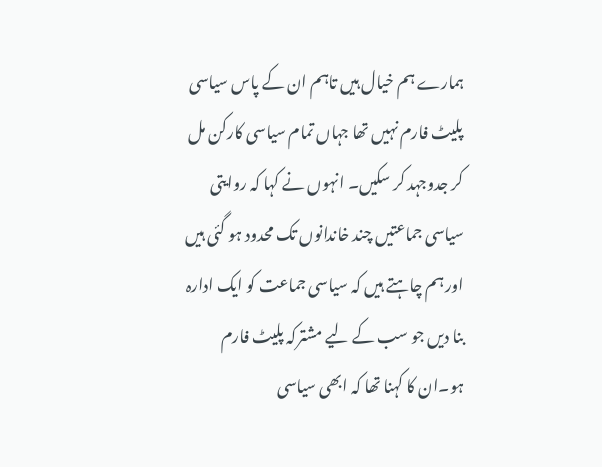ہمارے ہم خیال ہیں تاہم ان کے پاس سیاسی پلیٹ فارم نہیں تھا جہاں تمام سیاسی کارکن مل کر جدوجہد کر سکیں۔ انہوں نے کہا کہ روایتی سیاسی جماعتیں چند خاندانوں تک محدود ہو گئی ہیں اور ہم چاہتے ہیں کہ سیاسی جماعت کو ایک ادارہ بنا دیں جو سب کے لیے مشترکہ پلیٹ فارم ہو۔ان کا کہنا تھا کہ ابھی سیاسی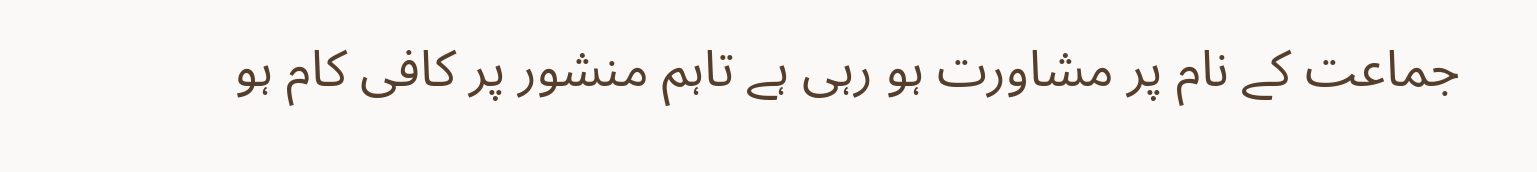جماعت کے نام پر مشاورت ہو رہی ہے تاہم منشور پر کافی کام ہو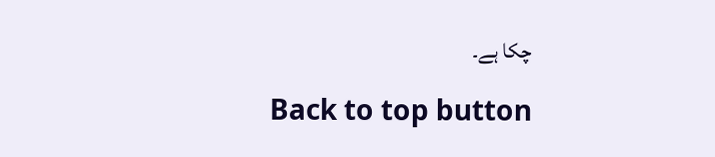چکا ہے۔

Back to top button